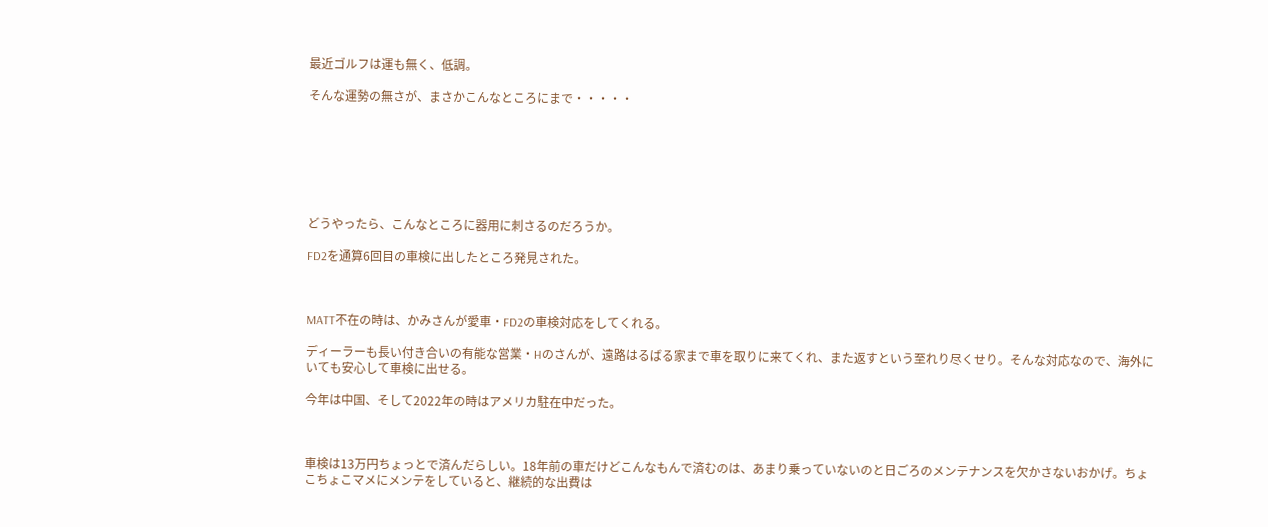最近ゴルフは運も無く、低調。

そんな運勢の無さが、まさかこんなところにまで・・・・・







どうやったら、こんなところに器用に刺さるのだろうか。

FD2を通算6回目の車検に出したところ発見された。



MATT不在の時は、かみさんが愛車・FD2の車検対応をしてくれる。

ディーラーも長い付き合いの有能な営業・Hのさんが、遠路はるばる家まで車を取りに来てくれ、また返すという至れり尽くせり。そんな対応なので、海外にいても安心して車検に出せる。

今年は中国、そして2022年の時はアメリカ駐在中だった。



車検は13万円ちょっとで済んだらしい。18年前の車だけどこんなもんで済むのは、あまり乗っていないのと日ごろのメンテナンスを欠かさないおかげ。ちょこちょこマメにメンテをしていると、継続的な出費は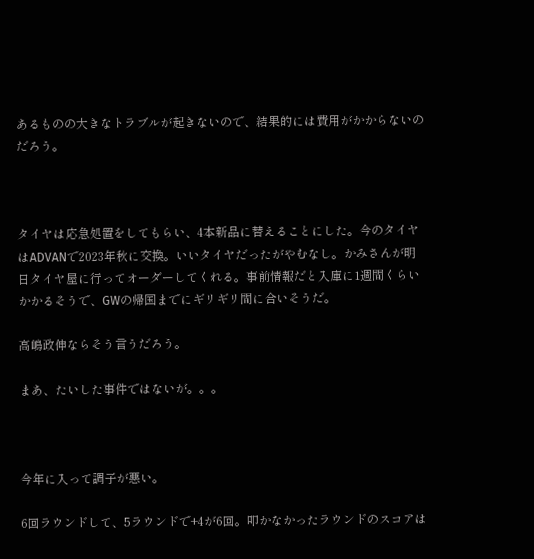あるものの大きなトラブルが起きないので、結果的には費用がかからないのだろう。



タイヤは応急処置をしてもらい、4本新品に替えることにした。今のタイヤはADVANで2023年秋に交換。いいタイヤだったがやむなし。かみさんが明日タイヤ屋に行ってオーダーしてくれる。事前情報だと入庫に1週間くらいかかるそうで、GWの帰国までにギリギリ間に合いそうだ。

高嶋政伸ならそう言うだろう。

まあ、たいした事件ではないが。。。



今年に入って調子が悪い。

6回ラウンドして、5ラウンドで+4が6回。叩かなかったラウンドのスコアは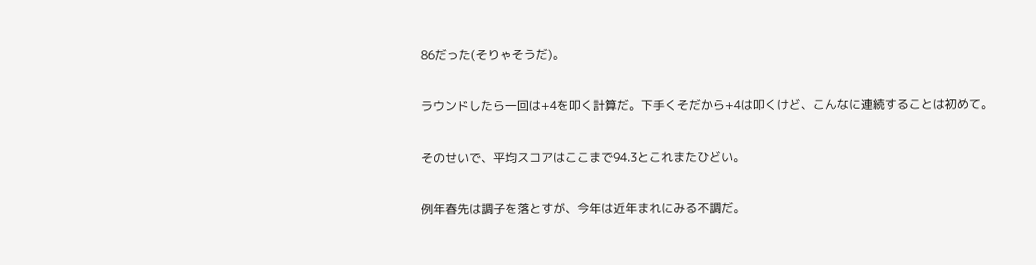86だった(そりゃそうだ)。

ラウンドしたら一回は+4を叩く計算だ。下手くそだから+4は叩くけど、こんなに連続することは初めて。

そのせいで、平均スコアはここまで94.3とこれまたひどい。

例年春先は調子を落とすが、今年は近年まれにみる不調だ。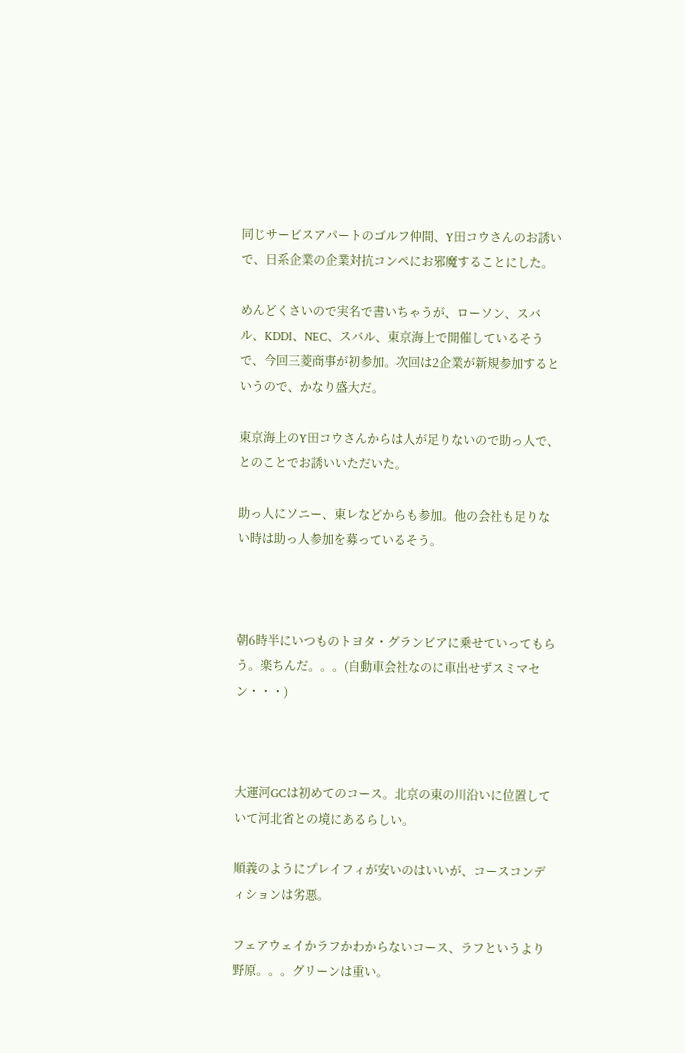同じサービスアパートのゴルフ仲間、Y田コウさんのお誘いで、日系企業の企業対抗コンペにお邪魔することにした。

めんどくさいので実名で書いちゃうが、ローソン、スバル、KDDI、NEC、スバル、東京海上で開催しているそうで、今回三菱商事が初参加。次回は2企業が新規参加するというので、かなり盛大だ。

東京海上のY田コウさんからは人が足りないので助っ人で、とのことでお誘いいただいた。

助っ人にソニー、東レなどからも参加。他の会社も足りない時は助っ人参加を募っているそう。



朝6時半にいつものトヨタ・グランビアに乗せていってもらう。楽ちんだ。。。(自動車会社なのに車出せずスミマセン・・・)



大運河GCは初めてのコース。北京の東の川沿いに位置していて河北省との境にあるらしい。

順義のようにプレイフィが安いのはいいが、コースコンディションは劣悪。

フェアウェイかラフかわからないコース、ラフというより野原。。。グリーンは重い。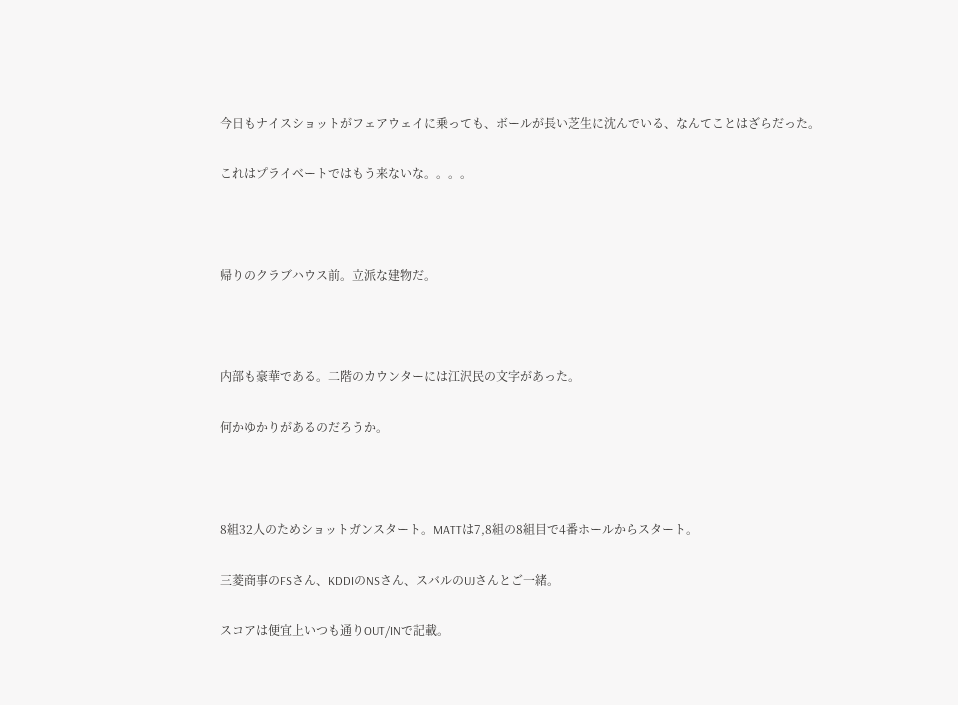今日もナイスショットがフェアウェイに乗っても、ボールが長い芝生に沈んでいる、なんてことはざらだった。

これはプライベートではもう来ないな。。。。



帰りのクラブハウス前。立派な建物だ。



内部も豪華である。二階のカウンターには江沢民の文字があった。

何かゆかりがあるのだろうか。



8組32人のためショットガンスタート。MATTは7,8組の8組目で4番ホールからスタート。

三菱商事のFSさん、KDDIのNSさん、スバルのUJさんとご一緒。

スコアは便宜上いつも通りOUT/INで記載。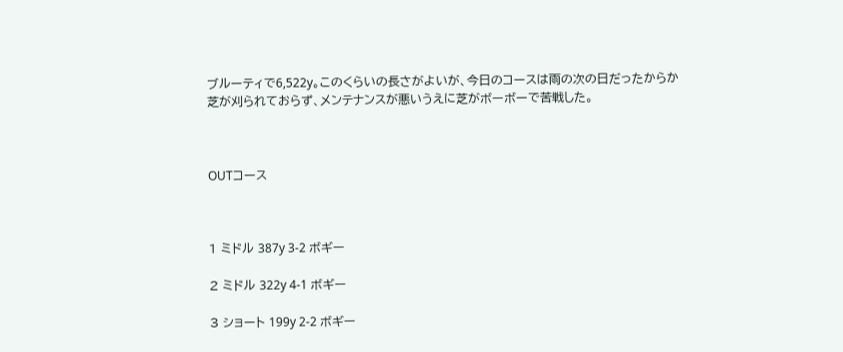ブルーティで6,522y。このくらいの長さがよいが、今日のコースは雨の次の日だったからか芝が刈られておらず、メンテナンスが悪いうえに芝がボーボーで苦戦した。



OUTコース



1 ミドル 387y 3-2 ボギー

2 ミドル 322y 4-1 ボギー

3 ショート 199y 2-2 ボギー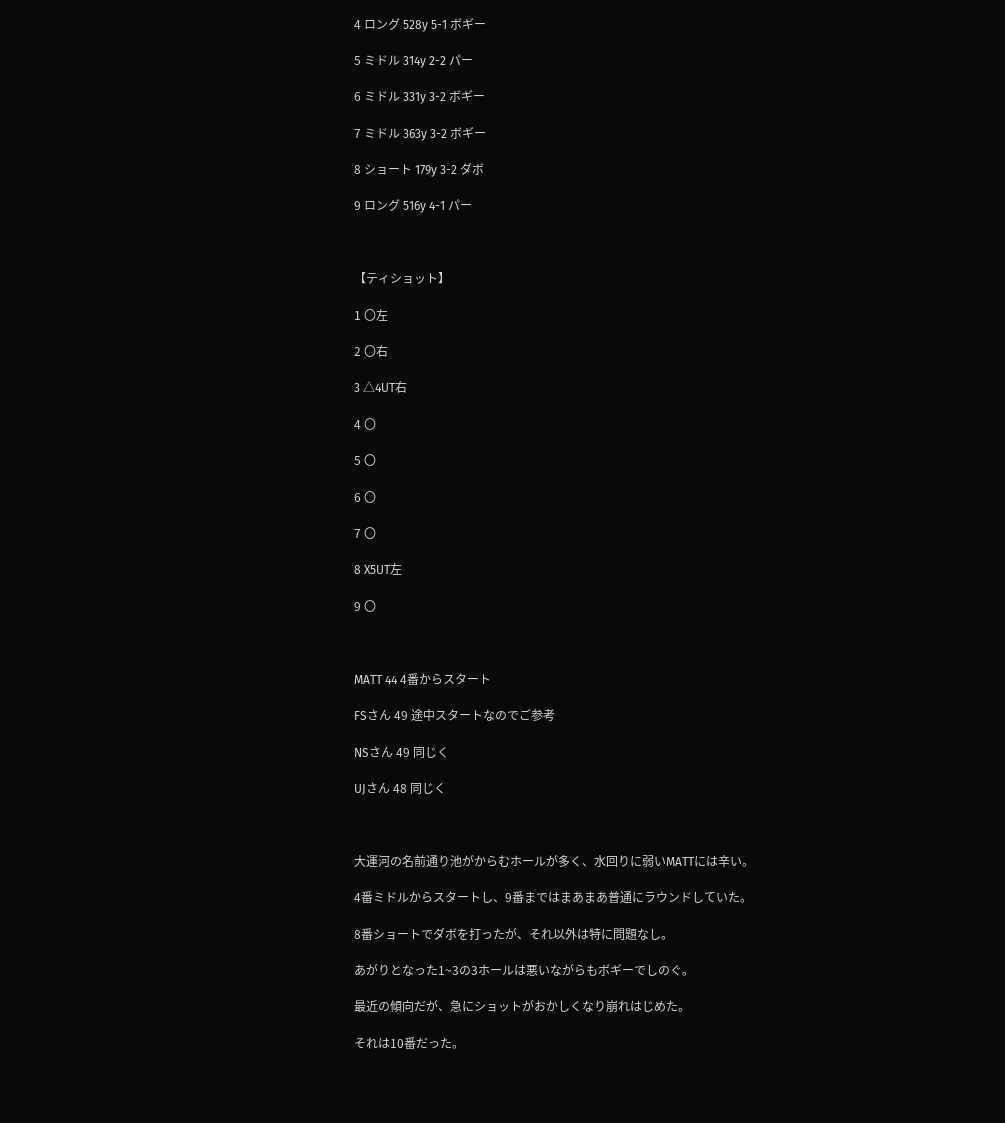4 ロング 528y 5-1 ボギー

5 ミドル 314y 2-2 パー

6 ミドル 331y 3-2 ボギー

7 ミドル 363y 3-2 ボギー

8 ショート 179y 3-2 ダボ

9 ロング 516y 4-1 パー



【ティショット】

1 〇左

2 〇右

3 △4UT右

4 〇

5 〇

6 〇

7 〇

8 X5UT左

9 〇



MATT 44 4番からスタート

FSさん 49 途中スタートなのでご参考

NSさん 49 同じく

UJさん 48 同じく



大運河の名前通り池がからむホールが多く、水回りに弱いMATTには辛い。

4番ミドルからスタートし、9番まではまあまあ普通にラウンドしていた。

8番ショートでダボを打ったが、それ以外は特に問題なし。

あがりとなった1~3の3ホールは悪いながらもボギーでしのぐ。

最近の傾向だが、急にショットがおかしくなり崩れはじめた。

それは10番だった。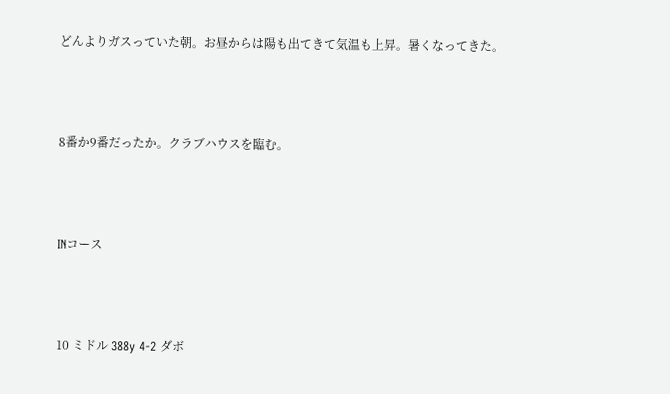どんよりガスっていた朝。お昼からは陽も出てきて気温も上昇。暑くなってきた。



8番か9番だったか。クラブハウスを臨む。



INコース



10 ミドル 388y 4-2 ダボ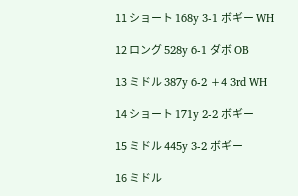11 ショート 168y 3-1 ボギー WH

12 ロング 528y 6-1 ダボ OB

13 ミドル 387y 6-2 +4 3rd WH

14 ショート 171y 2-2 ボギー

15 ミドル 445y 3-2 ボギー

16 ミドル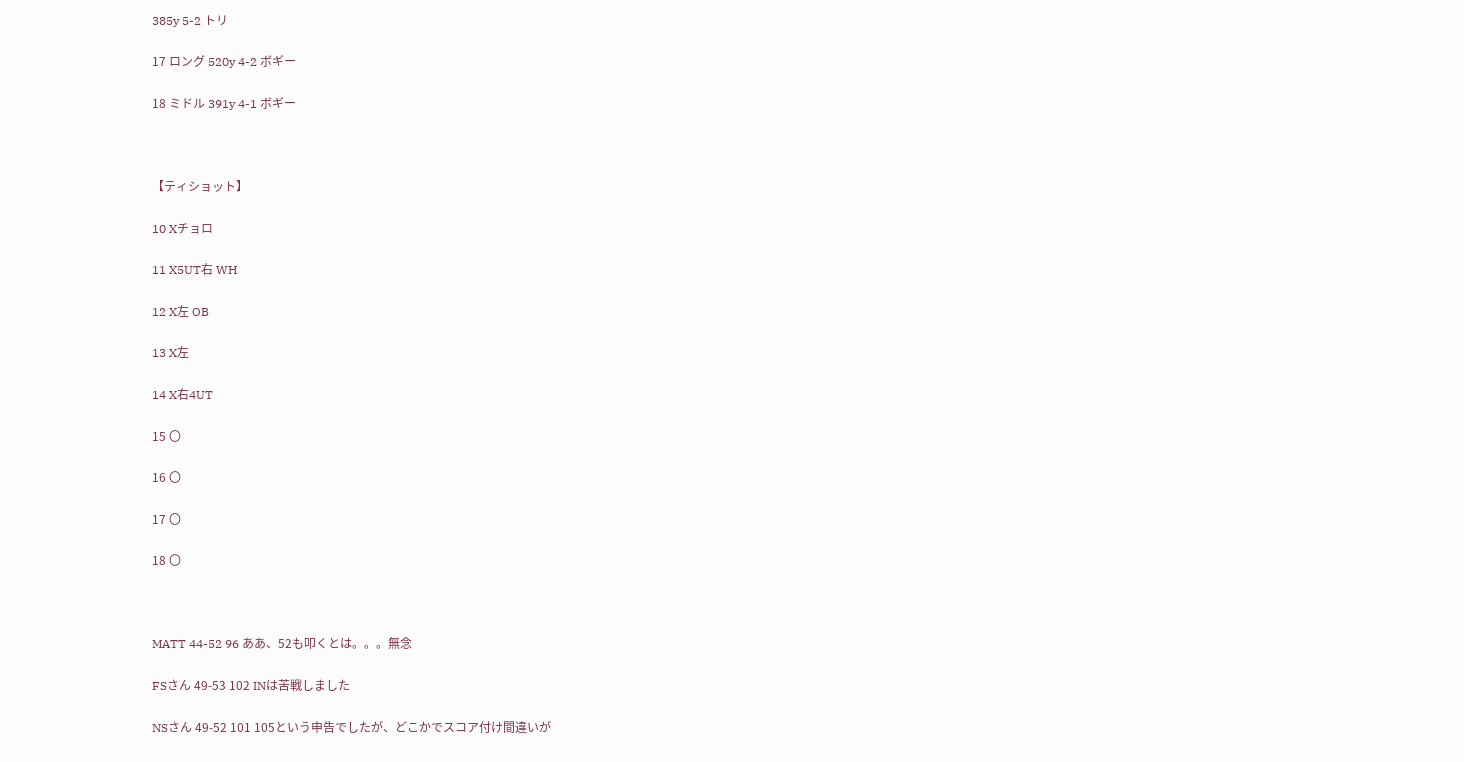385y 5-2 トリ

17 ロング 520y 4-2 ボギー

18 ミドル 391y 4-1 ボギー



【ティショット】

10 Xチョロ

11 X5UT右 WH

12 X左 OB

13 X左

14 X右4UT

15 〇

16 〇

17 〇

18 〇



MATT 44-52 96 ああ、52も叩くとは。。。無念

FSさん 49-53 102 INは苦戦しました

NSさん 49-52 101 105という申告でしたが、どこかでスコア付け間違いが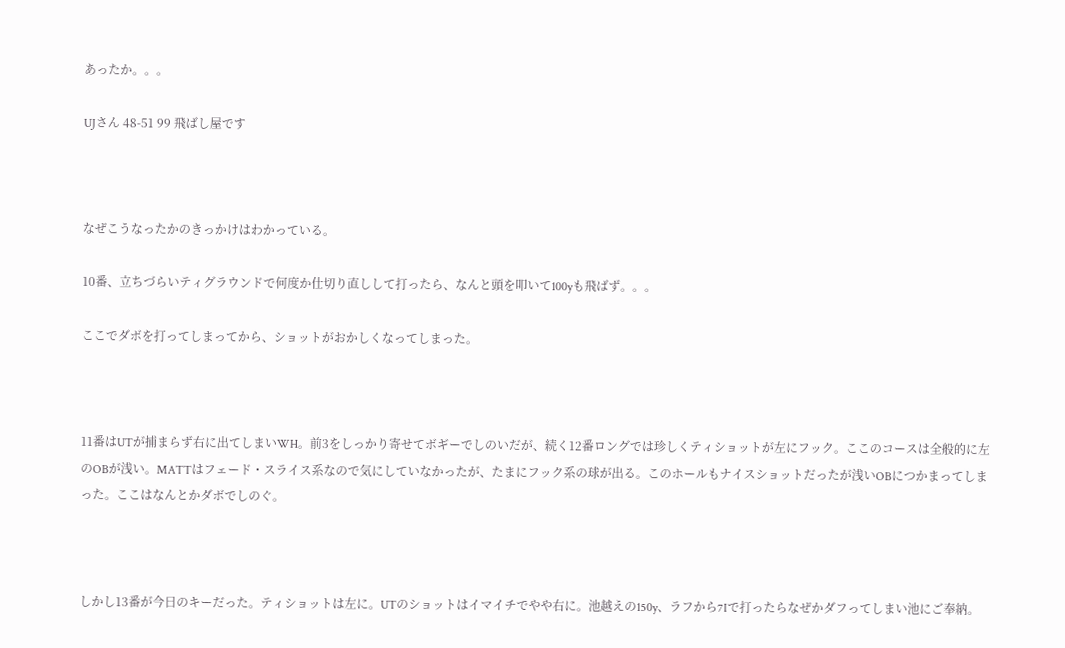あったか。。。

UJさん 48-51 99 飛ばし屋です



なぜこうなったかのきっかけはわかっている。

10番、立ちづらいティグラウンドで何度か仕切り直しして打ったら、なんと頭を叩いて100yも飛ばず。。。

ここでダボを打ってしまってから、ショットがおかしくなってしまった。



11番はUTが捕まらず右に出てしまいWH。前3をしっかり寄せてボギーでしのいだが、続く12番ロングでは珍しくティショットが左にフック。ここのコースは全般的に左のOBが浅い。MATTはフェード・スライス系なので気にしていなかったが、たまにフック系の球が出る。このホールもナイスショットだったが浅いOBにつかまってしまった。ここはなんとかダボでしのぐ。



しかし13番が今日のキーだった。ティショットは左に。UTのショットはイマイチでやや右に。池越えの150y、ラフから7Iで打ったらなぜかダフってしまい池にご奉納。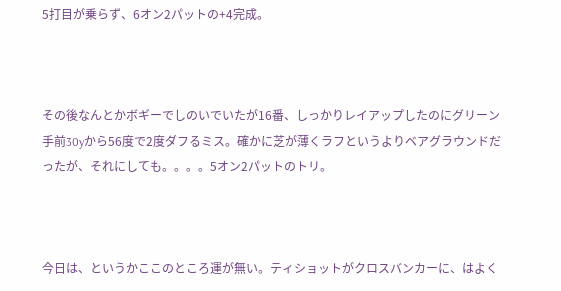5打目が乗らず、6オン2パットの+4完成。



その後なんとかボギーでしのいでいたが16番、しっかりレイアップしたのにグリーン手前30yから56度で2度ダフるミス。確かに芝が薄くラフというよりベアグラウンドだったが、それにしても。。。。5オン2パットのトリ。



今日は、というかここのところ運が無い。ティショットがクロスバンカーに、はよく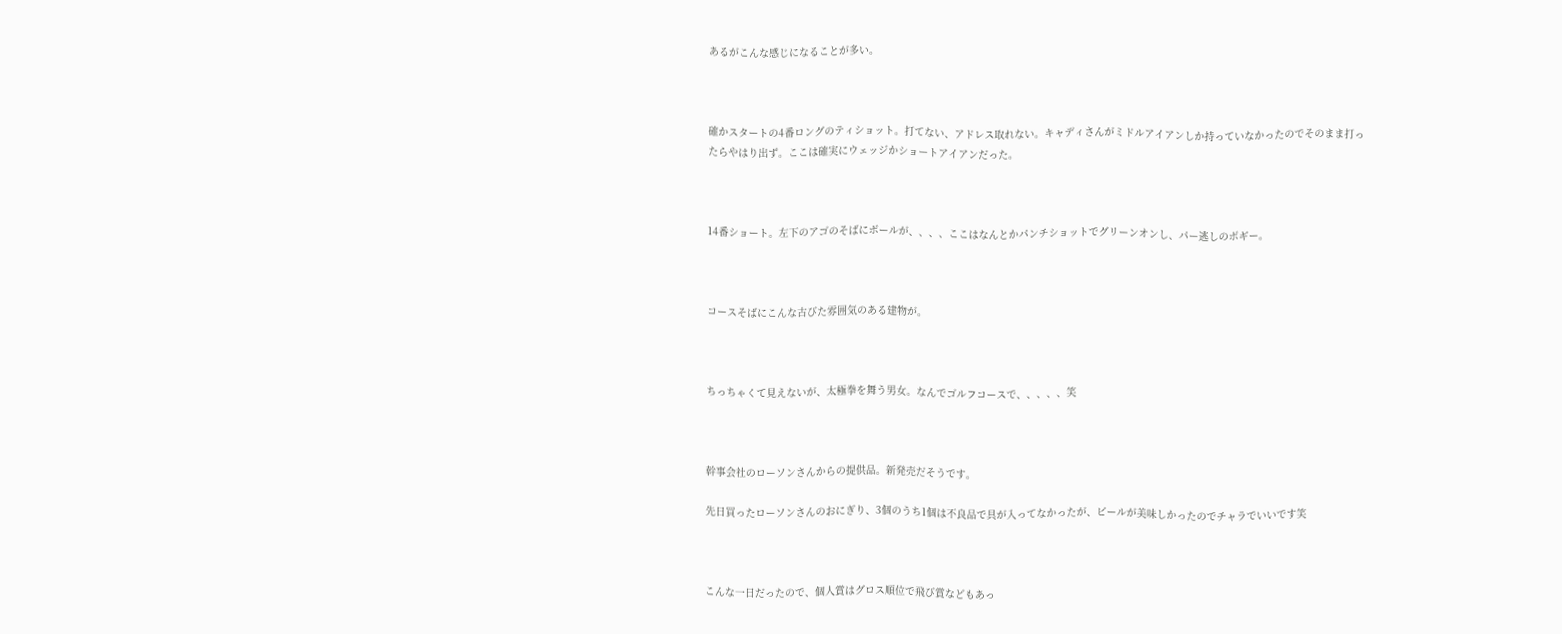あるがこんな感じになることが多い。



確かスタートの4番ロングのティショット。打てない、アドレス取れない。キャディさんがミドルアイアンしか持っていなかったのでそのまま打ったらやはり出ず。ここは確実にウェッジかショートアイアンだった。



14番ショート。左下のアゴのそばにボールが、、、、ここはなんとかパンチショットでグリーンオンし、パー逃しのボギー。



コースそばにこんな古びた雰囲気のある建物が。



ちっちゃくて見えないが、太極拳を舞う男女。なんでゴルフコースで、、、、、笑



幹事会社のローソンさんからの提供品。新発売だそうです。

先日買ったローソンさんのおにぎり、3個のうち1個は不良品で具が入ってなかったが、ビールが美味しかったのでチャラでいいです笑



こんな一日だったので、個人賞はグロス順位で飛び賞などもあっ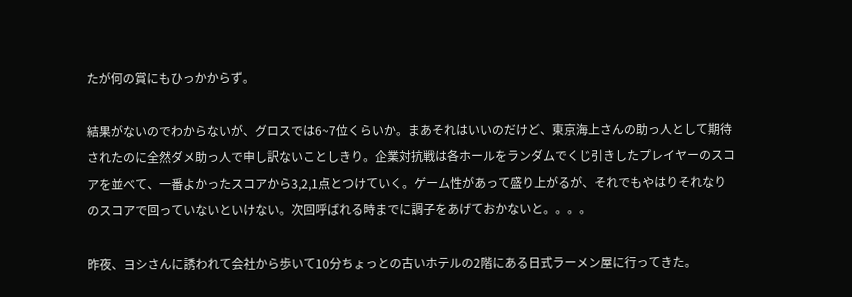たが何の賞にもひっかからず。

結果がないのでわからないが、グロスでは6~7位くらいか。まあそれはいいのだけど、東京海上さんの助っ人として期待されたのに全然ダメ助っ人で申し訳ないことしきり。企業対抗戦は各ホールをランダムでくじ引きしたプレイヤーのスコアを並べて、一番よかったスコアから3,2,1点とつけていく。ゲーム性があって盛り上がるが、それでもやはりそれなりのスコアで回っていないといけない。次回呼ばれる時までに調子をあげておかないと。。。。

昨夜、ヨシさんに誘われて会社から歩いて10分ちょっとの古いホテルの2階にある日式ラーメン屋に行ってきた。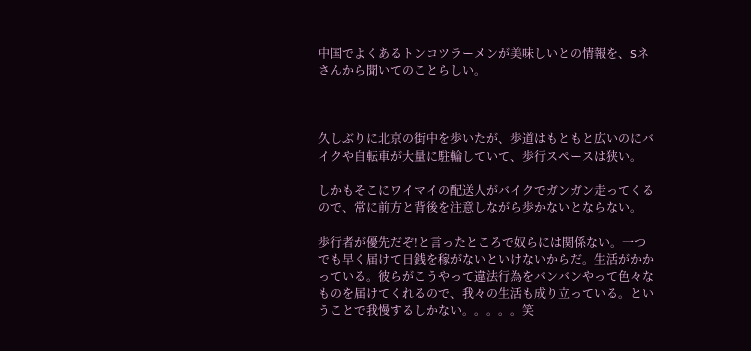中国でよくあるトンコツラーメンが美味しいとの情報を、Sネさんから聞いてのことらしい。



久しぶりに北京の街中を歩いたが、歩道はもともと広いのにバイクや自転車が大量に駐輪していて、歩行スペースは狭い。

しかもそこにワイマイの配送人がバイクでガンガン走ってくるので、常に前方と背後を注意しながら歩かないとならない。

歩行者が優先だぞ!と言ったところで奴らには関係ない。一つでも早く届けて日銭を稼がないといけないからだ。生活がかかっている。彼らがこうやって違法行為をバンバンやって色々なものを届けてくれるので、我々の生活も成り立っている。ということで我慢するしかない。。。。。笑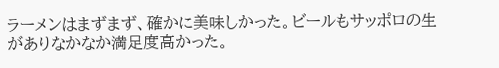ラーメンはまずまず、確かに美味しかった。ビールもサッポロの生がありなかなか満足度高かった。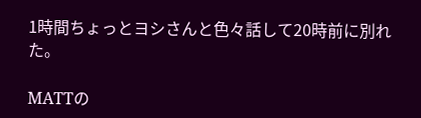1時間ちょっとヨシさんと色々話して20時前に別れた。

MATTの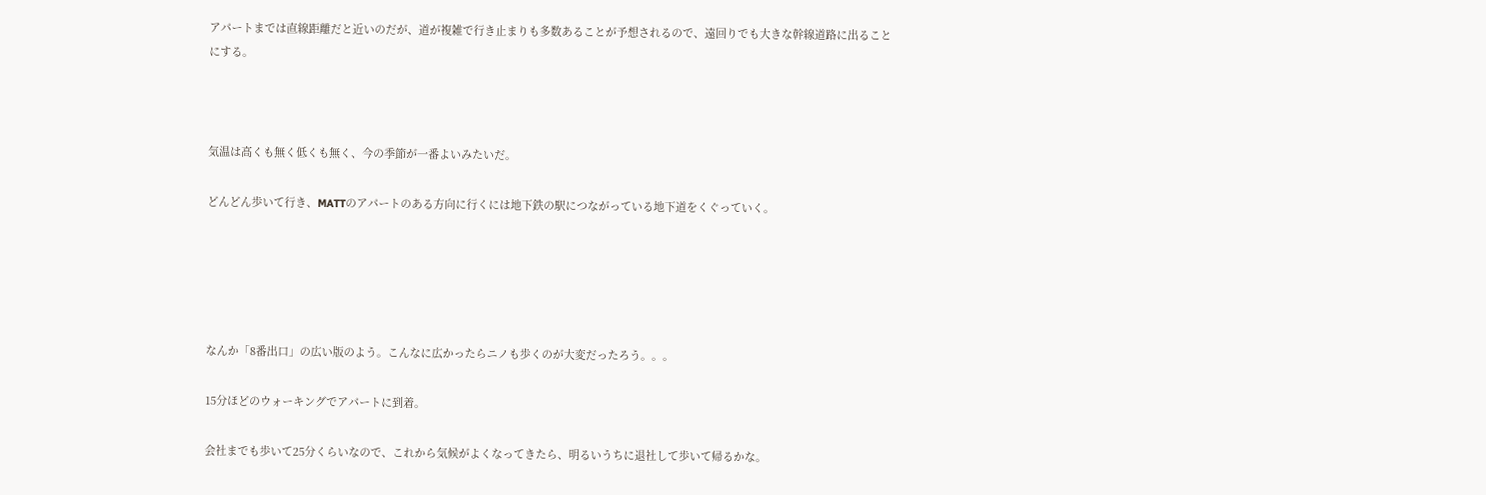アパートまでは直線距離だと近いのだが、道が複雑で行き止まりも多数あることが予想されるので、遠回りでも大きな幹線道路に出ることにする。



気温は高くも無く低くも無く、今の季節が一番よいみたいだ。

どんどん歩いて行き、MATTのアパートのある方向に行くには地下鉄の駅につながっている地下道をくぐっていく。





なんか「8番出口」の広い版のよう。こんなに広かったらニノも歩くのが大変だったろう。。。

15分ほどのウォーキングでアパートに到着。

会社までも歩いて25分くらいなので、これから気候がよくなってきたら、明るいうちに退社して歩いて帰るかな。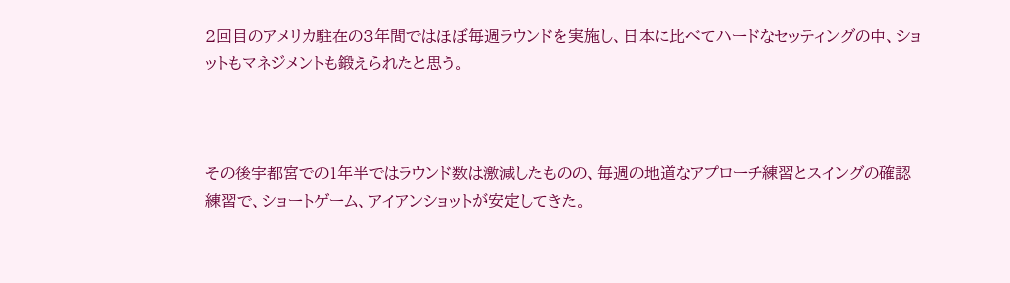2回目のアメリカ駐在の3年間ではほぼ毎週ラウンドを実施し、日本に比べてハードなセッティングの中、ショットもマネジメントも鍛えられたと思う。



その後宇都宮での1年半ではラウンド数は激減したものの、毎週の地道なアプローチ練習とスイングの確認練習で、ショートゲーム、アイアンショットが安定してきた。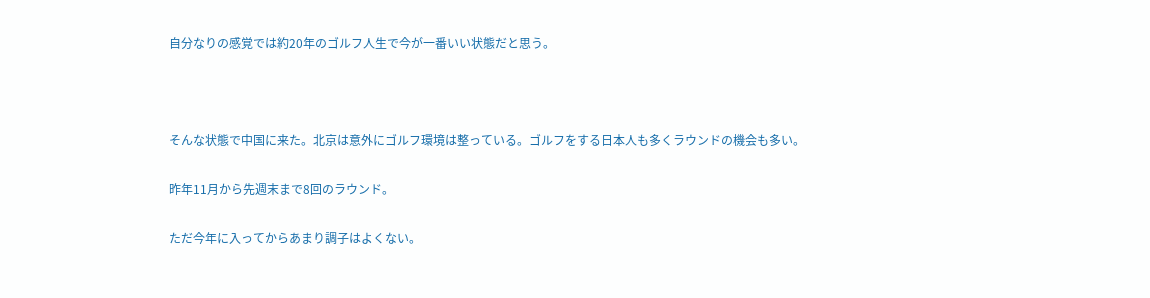自分なりの感覚では約20年のゴルフ人生で今が一番いい状態だと思う。



そんな状態で中国に来た。北京は意外にゴルフ環境は整っている。ゴルフをする日本人も多くラウンドの機会も多い。

昨年11月から先週末まで8回のラウンド。

ただ今年に入ってからあまり調子はよくない。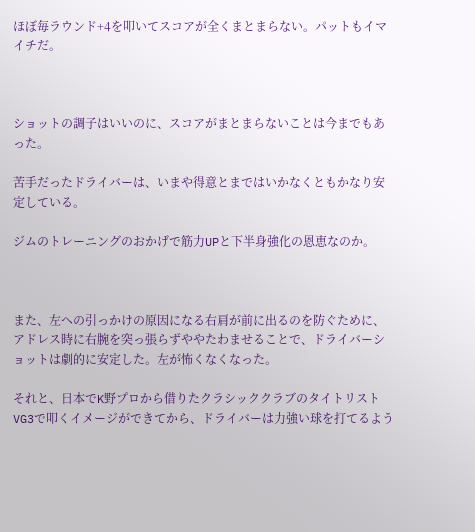ほぼ毎ラウンド+4を叩いてスコアが全くまとまらない。パットもイマイチだ。



ショットの調子はいいのに、スコアがまとまらないことは今までもあった。

苦手だったドライバーは、いまや得意とまではいかなくともかなり安定している。

ジムのトレーニングのおかげで筋力UPと下半身強化の恩恵なのか。



また、左への引っかけの原因になる右肩が前に出るのを防ぐために、アドレス時に右腕を突っ張らずややたわませることで、ドライバーショットは劇的に安定した。左が怖くなくなった。

それと、日本でK野プロから借りたクラシッククラブのタイトリストVG3で叩くイメージができてから、ドライバーは力強い球を打てるよう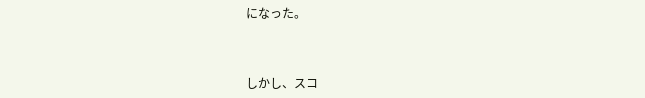になった。



しかし、スコ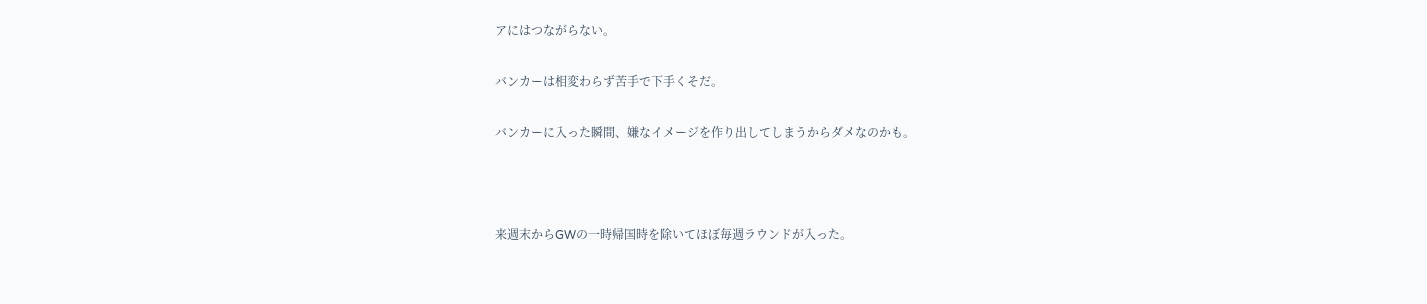アにはつながらない。

バンカーは相変わらず苦手で下手くそだ。

バンカーに入った瞬間、嫌なイメージを作り出してしまうからダメなのかも。



来週末からGWの一時帰国時を除いてほぼ毎週ラウンドが入った。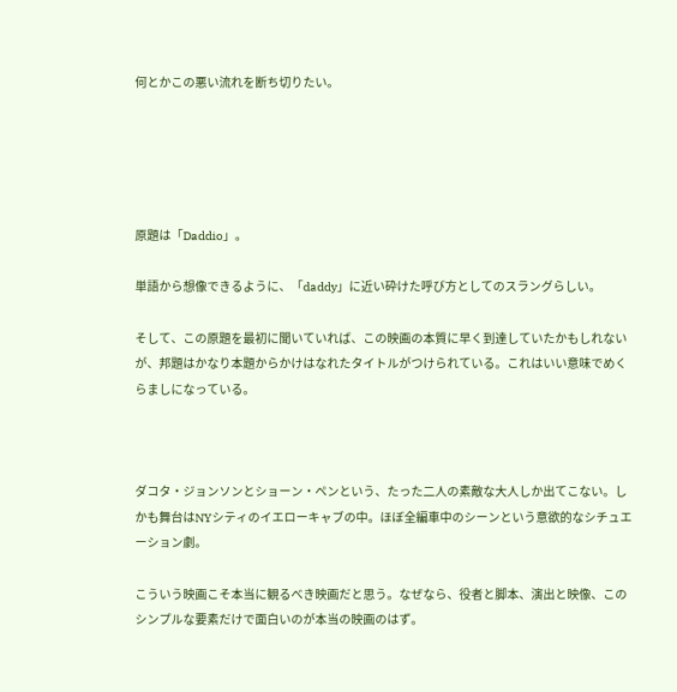何とかこの悪い流れを断ち切りたい。





原題は「Daddio」。

単語から想像できるように、「daddy」に近い砕けた呼び方としてのスラングらしい。

そして、この原題を最初に聞いていれば、この映画の本質に早く到達していたかもしれないが、邦題はかなり本題からかけはなれたタイトルがつけられている。これはいい意味でめくらましになっている。



ダコタ・ジョンソンとショーン・ペンという、たった二人の素敵な大人しか出てこない。しかも舞台はNYシティのイエローキャブの中。ほぼ全編車中のシーンという意欲的なシチュエーション劇。

こういう映画こそ本当に観るべき映画だと思う。なぜなら、役者と脚本、演出と映像、このシンプルな要素だけで面白いのが本当の映画のはず。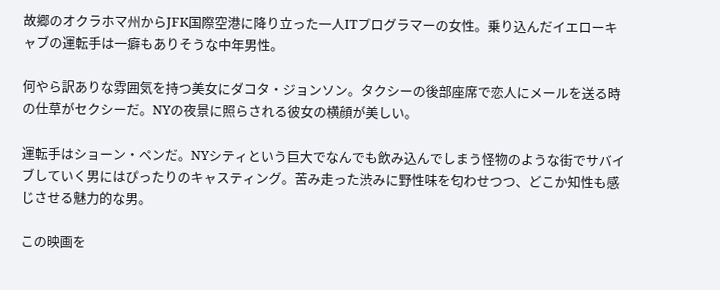故郷のオクラホマ州からJFK国際空港に降り立った一人ITプログラマーの女性。乗り込んだイエローキャブの運転手は一癖もありそうな中年男性。

何やら訳ありな雰囲気を持つ美女にダコタ・ジョンソン。タクシーの後部座席で恋人にメールを送る時の仕草がセクシーだ。NYの夜景に照らされる彼女の横顔が美しい。

運転手はショーン・ペンだ。NYシティという巨大でなんでも飲み込んでしまう怪物のような街でサバイブしていく男にはぴったりのキャスティング。苦み走った渋みに野性味を匂わせつつ、どこか知性も感じさせる魅力的な男。

この映画を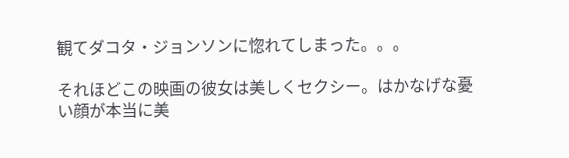観てダコタ・ジョンソンに惚れてしまった。。。

それほどこの映画の彼女は美しくセクシー。はかなげな憂い顔が本当に美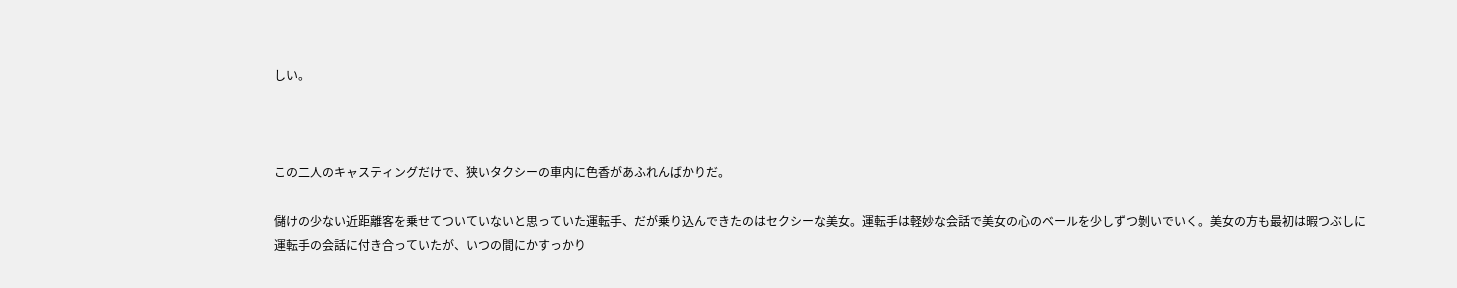しい。



この二人のキャスティングだけで、狭いタクシーの車内に色香があふれんばかりだ。

儲けの少ない近距離客を乗せてついていないと思っていた運転手、だが乗り込んできたのはセクシーな美女。運転手は軽妙な会話で美女の心のベールを少しずつ剝いでいく。美女の方も最初は暇つぶしに運転手の会話に付き合っていたが、いつの間にかすっかり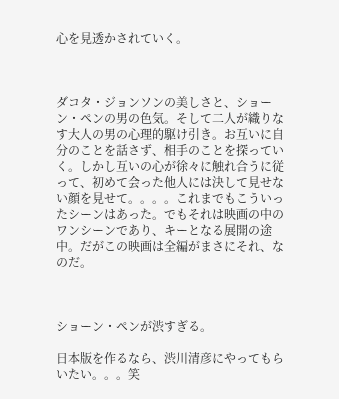心を見透かされていく。



ダコタ・ジョンソンの美しさと、ショーン・ペンの男の色気。そして二人が織りなす大人の男の心理的駆け引き。お互いに自分のことを話さず、相手のことを探っていく。しかし互いの心が徐々に触れ合うに従って、初めて会った他人には決して見せない顔を見せて。。。。これまでもこういったシーンはあった。でもそれは映画の中のワンシーンであり、キーとなる展開の途中。だがこの映画は全編がまさにそれ、なのだ。



ショーン・ペンが渋すぎる。

日本版を作るなら、渋川清彦にやってもらいたい。。。笑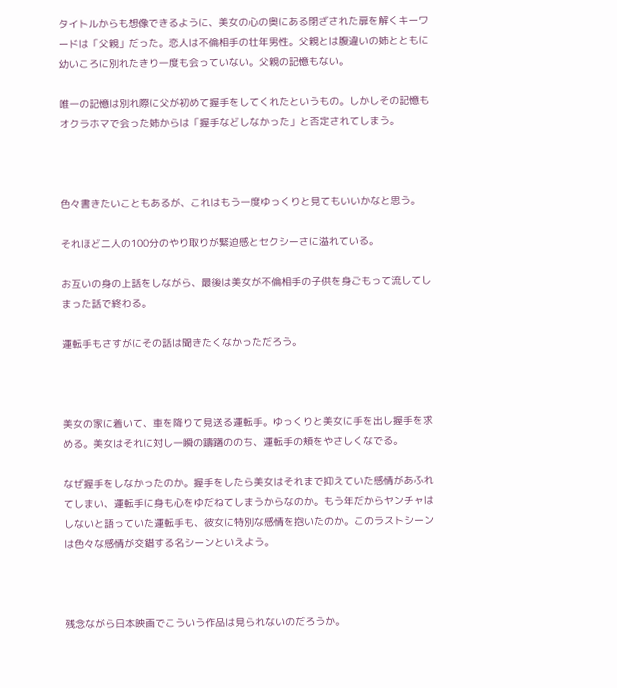タイトルからも想像できるように、美女の心の奥にある閉ざされた扉を解くキーワードは「父親」だった。恋人は不倫相手の壮年男性。父親とは腹違いの姉とともに幼いころに別れたきり一度も会っていない。父親の記憶もない。

唯一の記憶は別れ際に父が初めて握手をしてくれたというもの。しかしその記憶もオクラホマで会った姉からは「握手などしなかった」と否定されてしまう。



色々書きたいこともあるが、これはもう一度ゆっくりと見てもいいかなと思う。

それほど二人の100分のやり取りが緊迫感とセクシーさに溢れている。

お互いの身の上話をしながら、最後は美女が不倫相手の子供を身ごもって流してしまった話で終わる。

運転手もさすがにその話は聞きたくなかっただろう。



美女の家に着いて、車を降りて見送る運転手。ゆっくりと美女に手を出し握手を求める。美女はそれに対し一瞬の躊躇ののち、運転手の頬をやさしくなでる。

なぜ握手をしなかったのか。握手をしたら美女はそれまで抑えていた感情があふれてしまい、運転手に身も心をゆだねてしまうからなのか。もう年だからヤンチャはしないと語っていた運転手も、彼女に特別な感情を抱いたのか。このラストシーンは色々な感情が交錯する名シーンといえよう。



残念ながら日本映画でこういう作品は見られないのだろうか。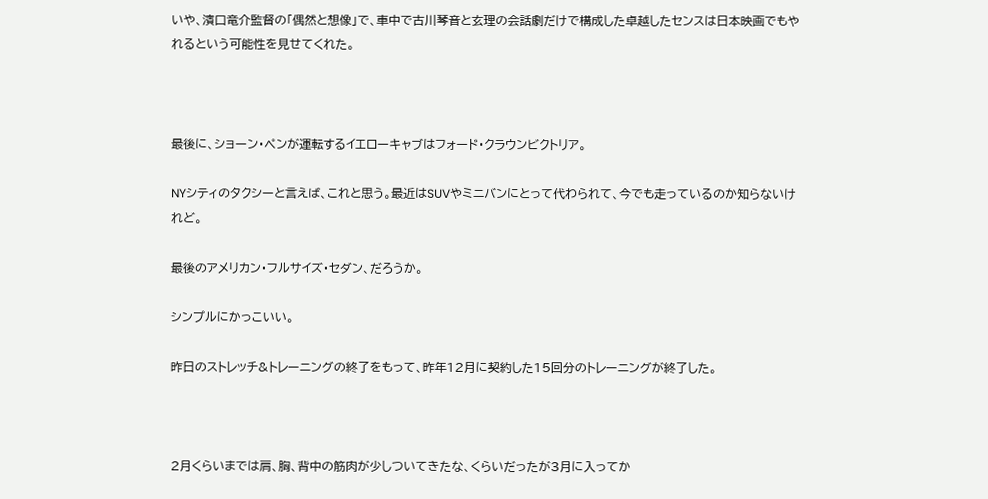いや、濱口竜介監督の「偶然と想像」で、車中で古川琴音と玄理の会話劇だけで構成した卓越したセンスは日本映画でもやれるという可能性を見せてくれた。



最後に、ショーン・ペンが運転するイエローキャブはフォード・クラウンビクトリア。

NYシティのタクシーと言えば、これと思う。最近はSUVやミニバンにとって代わられて、今でも走っているのか知らないけれど。

最後のアメリカン・フルサイズ・セダン、だろうか。

シンプルにかっこいい。

昨日のストレッチ&トレーニングの終了をもって、昨年12月に契約した15回分のトレーニングが終了した。



2月くらいまでは肩、胸、背中の筋肉が少しついてきたな、くらいだったが3月に入ってか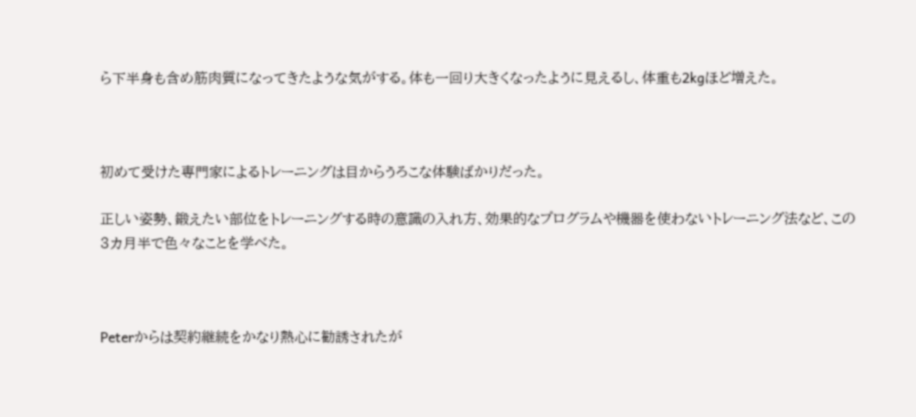ら下半身も含め筋肉質になってきたような気がする。体も一回り大きくなったように見えるし、体重も2kgほど増えた。



初めて受けた専門家によるトレーニングは目からうろこな体験ばかりだった。

正しい姿勢、鍛えたい部位をトレーニングする時の意識の入れ方、効果的なプログラムや機器を使わないトレーニング法など、この3カ月半で色々なことを学べた。



Peterからは契約継続をかなり熱心に勧誘されたが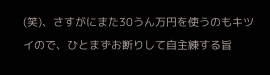(笑)、さすがにまた30うん万円を使うのもキツイので、ひとまずお断りして自主練する旨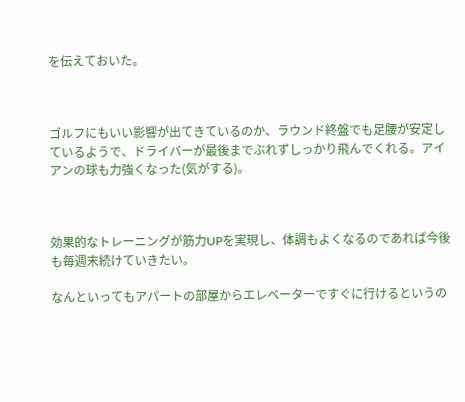を伝えておいた。



ゴルフにもいい影響が出てきているのか、ラウンド終盤でも足腰が安定しているようで、ドライバーが最後までぶれずしっかり飛んでくれる。アイアンの球も力強くなった(気がする)。



効果的なトレーニングが筋力UPを実現し、体調もよくなるのであれば今後も毎週末続けていきたい。

なんといってもアパートの部屋からエレベーターですぐに行けるというの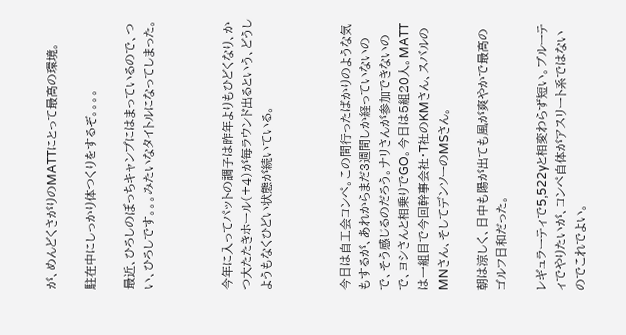が、めんどくさがりのMATTにとって最高の環境。

駐在中にしっかり体つくりをするぞ。。。。

最近、ひろしのぼっちキャンプにはまっているので、つい、ひろしです。。。みたいなタイトルになってしまった。



今年に入ってパットの調子は昨年よりもひどくなり、かつ大たたきホール(+4)が毎ラウンド出るという、どうしようもなくひどい状態が続いている。



今日は自工会コンペ。この間行ったばかりのような気もするが、あれからまだ3週間しか経っていないので、そう感じるのだろう。ナリさんが参加できないので、ヨシさんと相乗りでGO。今日は5組20人。MATTは一組目で今回幹事会社・T社のKMさん、スバルのMNさん、そしてデンソーのMSさん。

朝は涼しく、日中も陽が出ても風が爽やかで最高のゴルフ日和だった。

レギュラーティで5,522yと相変わらず短い。ブルーティでやりたいが、コンペ自体がアスリート系ではないのでこれでよい。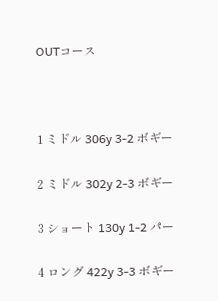OUTコース



1 ミドル 306y 3-2 ボギー

2 ミドル 302y 2-3 ボギー

3 ショート 130y 1-2 パー

4 ロング 422y 3-3 ボギー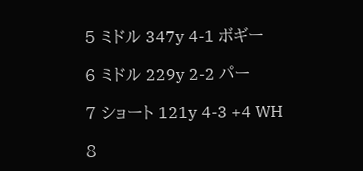5 ミドル 347y 4-1 ボギー

6 ミドル 229y 2-2 パー

7 ショート 121y 4-3 +4 WH

8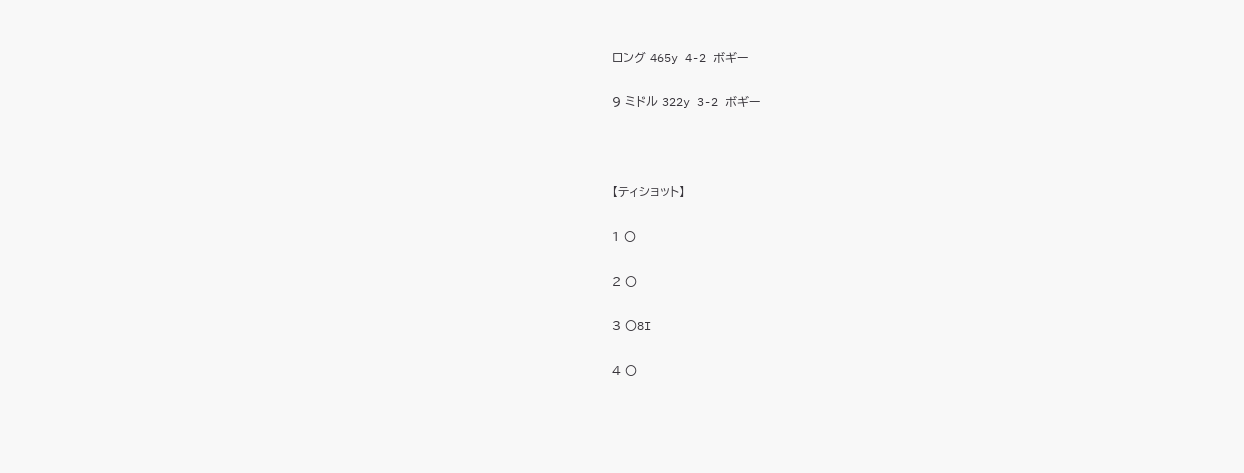ロング 465y 4-2 ボギー

9 ミドル 322y 3-2 ボギー



【ティショット】

1 〇

2 〇

3 〇8I

4 〇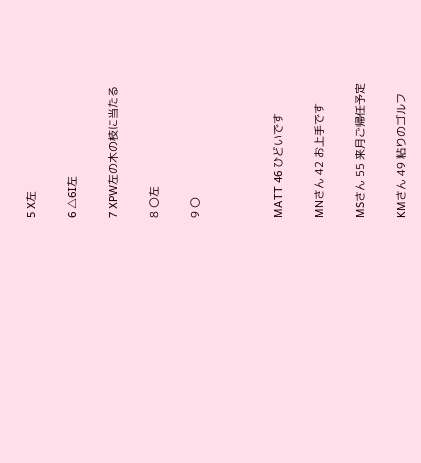5 X左

6 △6I左

7 XPW左の木の枝に当たる

8 〇左

9 〇



MATT 46 ひどいです

MNさん 42 お上手です

MSさん 55 来月ご帰任予定

KMさん 49 粘りのゴルフ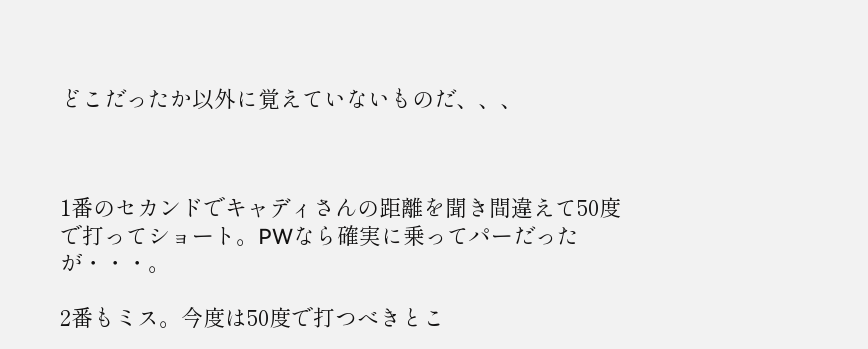どこだったか以外に覚えていないものだ、、、



1番のセカンドでキャディさんの距離を聞き間違えて50度で打ってショート。PWなら確実に乗ってパーだったが・・・。

2番もミス。今度は50度で打つべきとこ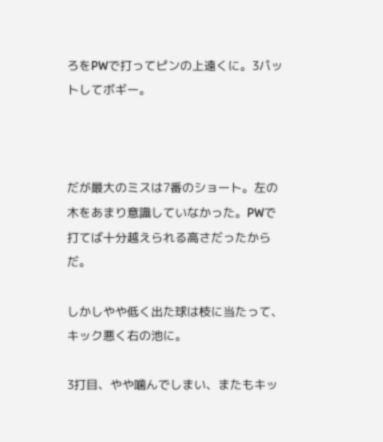ろをPWで打ってピンの上遠くに。3パットしてボギー。



だが最大のミスは7番のショート。左の木をあまり意識していなかった。PWで打てば十分越えられる高さだったからだ。

しかしやや低く出た球は枝に当たって、キック悪く右の池に。

3打目、やや噛んでしまい、またもキッ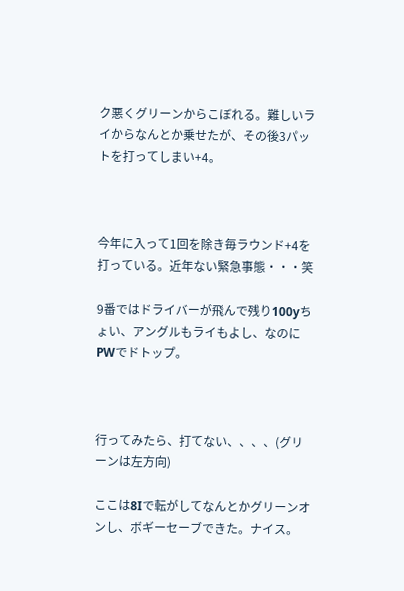ク悪くグリーンからこぼれる。難しいライからなんとか乗せたが、その後3パットを打ってしまい+4。



今年に入って1回を除き毎ラウンド+4を打っている。近年ない緊急事態・・・笑

9番ではドライバーが飛んで残り100yちょい、アングルもライもよし、なのにPWでドトップ。



行ってみたら、打てない、、、、(グリーンは左方向)

ここは8Iで転がしてなんとかグリーンオンし、ボギーセーブできた。ナイス。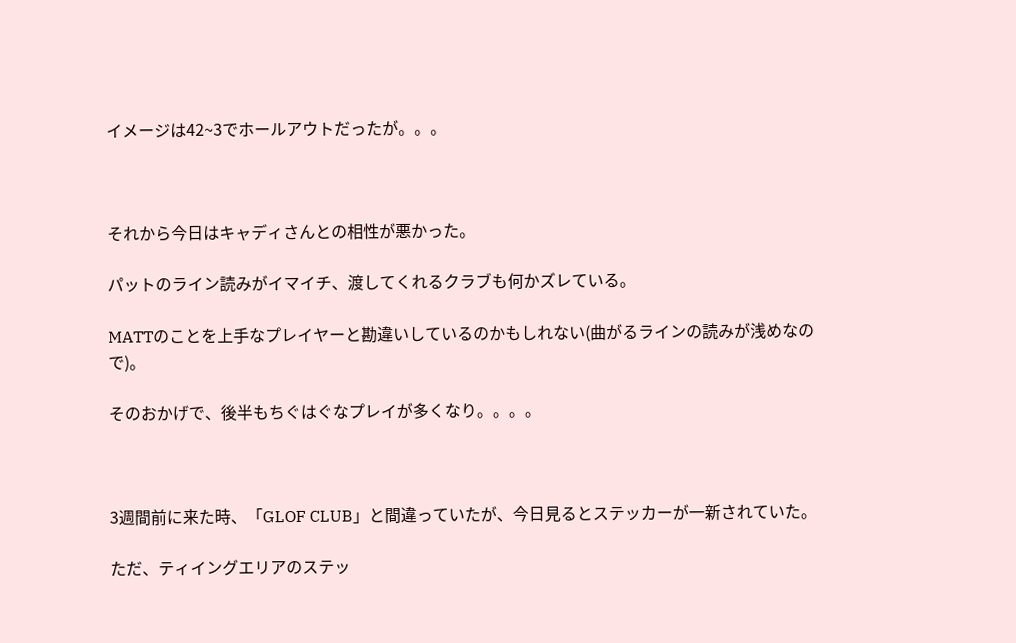イメージは42~3でホールアウトだったが。。。



それから今日はキャディさんとの相性が悪かった。

パットのライン読みがイマイチ、渡してくれるクラブも何かズレている。

MATTのことを上手なプレイヤーと勘違いしているのかもしれない(曲がるラインの読みが浅めなので)。

そのおかげで、後半もちぐはぐなプレイが多くなり。。。。



3週間前に来た時、「GLOF CLUB」と間違っていたが、今日見るとステッカーが一新されていた。

ただ、ティイングエリアのステッ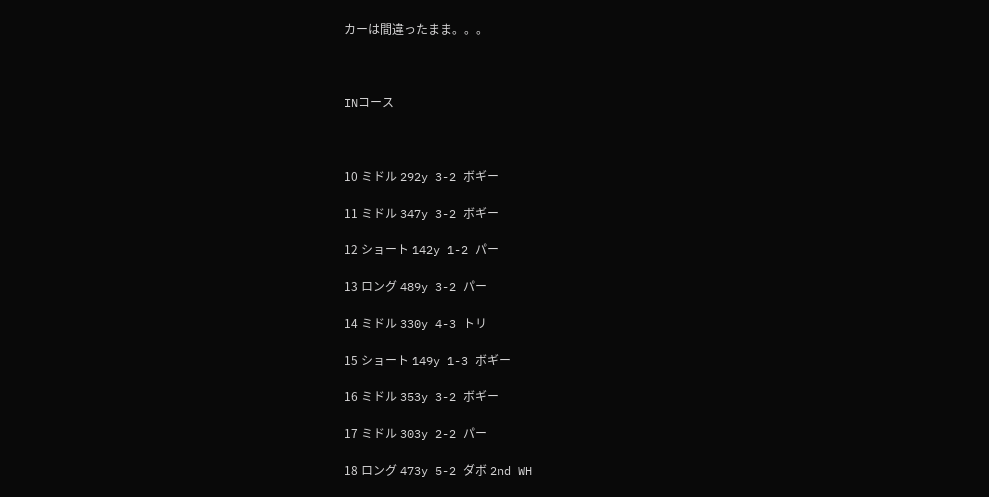カーは間違ったまま。。。



INコース



10 ミドル 292y 3-2 ボギー

11 ミドル 347y 3-2 ボギー

12 ショート 142y 1-2 パー

13 ロング 489y 3-2 パー

14 ミドル 330y 4-3 トリ

15 ショート 149y 1-3 ボギー

16 ミドル 353y 3-2 ボギー

17 ミドル 303y 2-2 パー

18 ロング 473y 5-2 ダボ 2nd WH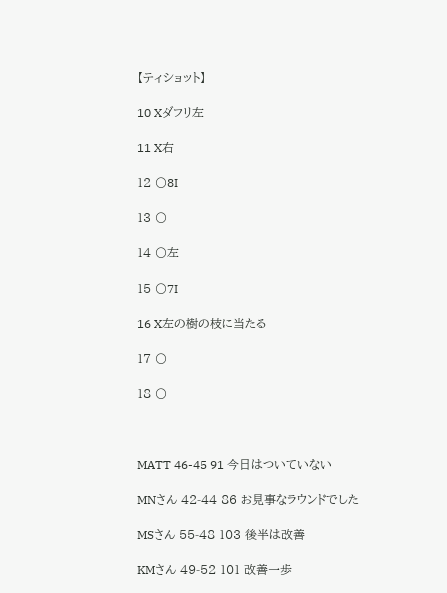【ティショット】

10 Xダフリ左

11 X右

12 〇8I

13 〇

14 〇左

15 〇7I

16 X左の樹の枝に当たる

17 〇

18 〇



MATT 46-45 91 今日はついていない

MNさん 42-44 86 お見事なラウンドでした

MSさん 55-48 103 後半は改善

KMさん 49-52 101 改善一歩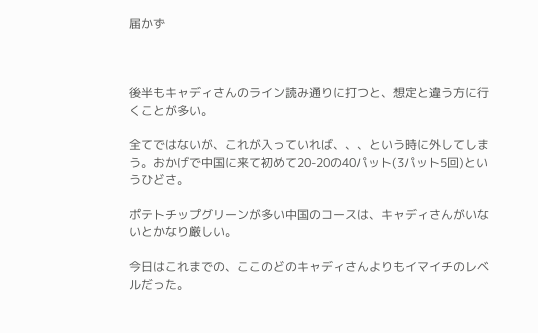届かず



後半もキャディさんのライン読み通りに打つと、想定と違う方に行くことが多い。

全てではないが、これが入っていれば、、、という時に外してしまう。おかげで中国に来て初めて20-20の40パット(3パット5回)というひどさ。

ポテトチップグリーンが多い中国のコースは、キャディさんがいないとかなり厳しい。

今日はこれまでの、ここのどのキャディさんよりもイマイチのレベルだった。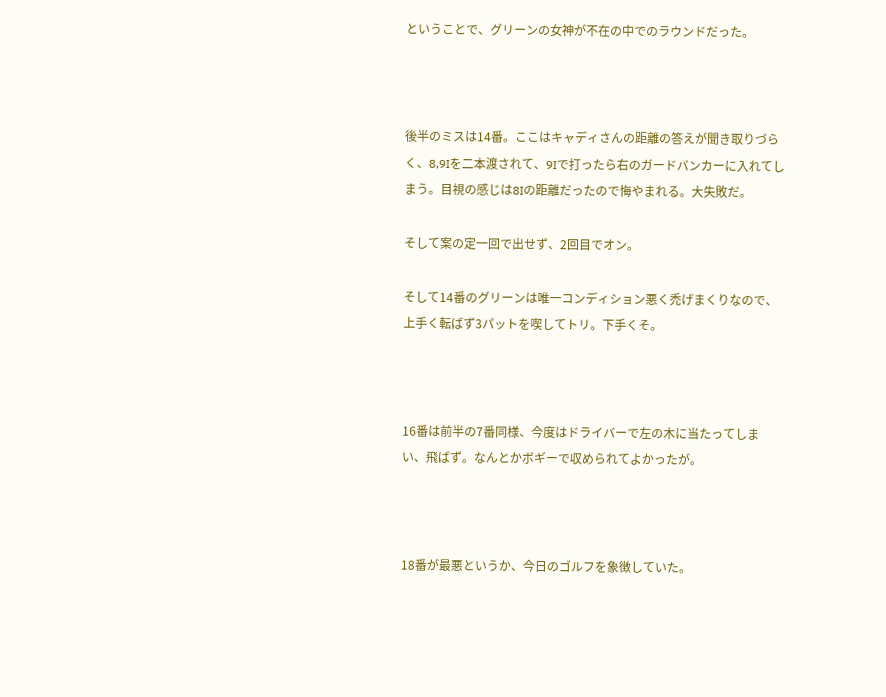ということで、グリーンの女神が不在の中でのラウンドだった。



後半のミスは14番。ここはキャディさんの距離の答えが聞き取りづらく、8,9Iを二本渡されて、9Iで打ったら右のガードバンカーに入れてしまう。目視の感じは8Iの距離だったので悔やまれる。大失敗だ。

そして案の定一回で出せず、2回目でオン。

そして14番のグリーンは唯一コンディション悪く禿げまくりなので、上手く転ばず3パットを喫してトリ。下手くそ。



16番は前半の7番同様、今度はドライバーで左の木に当たってしまい、飛ばず。なんとかボギーで収められてよかったが。



18番が最悪というか、今日のゴルフを象徴していた。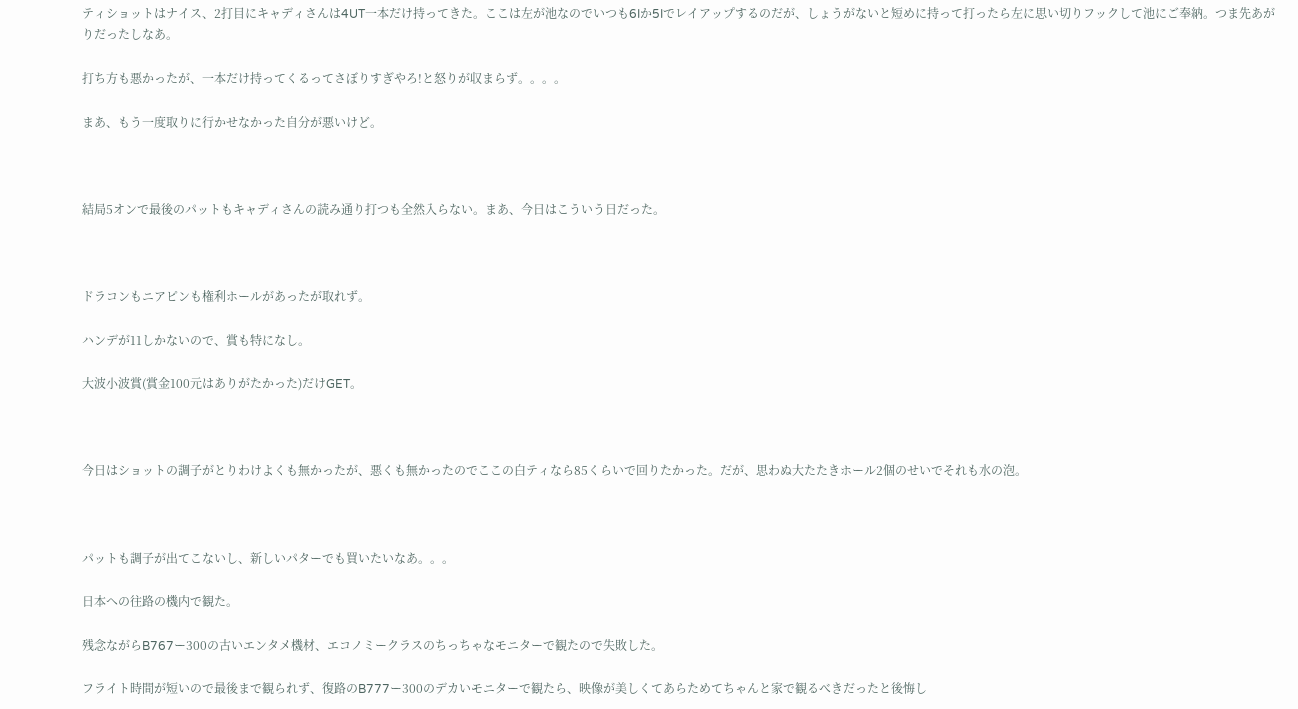ティショットはナイス、2打目にキャディさんは4UT一本だけ持ってきた。ここは左が池なのでいつも6Iか5Iでレイアップするのだが、しょうがないと短めに持って打ったら左に思い切りフックして池にご奉納。つま先あがりだったしなあ。

打ち方も悪かったが、一本だけ持ってくるってさぼりすぎやろ!と怒りが収まらず。。。。

まあ、もう一度取りに行かせなかった自分が悪いけど。



結局5オンで最後のパットもキャディさんの読み通り打つも全然入らない。まあ、今日はこういう日だった。



ドラコンもニアピンも権利ホールがあったが取れず。

ハンデが11しかないので、賞も特になし。

大波小波賞(賞金100元はありがたかった)だけGET。



今日はショットの調子がとりわけよくも無かったが、悪くも無かったのでここの白ティなら85くらいで回りたかった。だが、思わぬ大たたきホール2個のせいでそれも水の泡。



パットも調子が出てこないし、新しいパターでも買いたいなあ。。。

日本への往路の機内で観た。

残念ながらB767ー300の古いエンタメ機材、エコノミークラスのちっちゃなモニターで観たので失敗した。

フライト時間が短いので最後まで観られず、復路のB777ー300のデカいモニターで観たら、映像が美しくてあらためてちゃんと家で観るべきだったと後悔し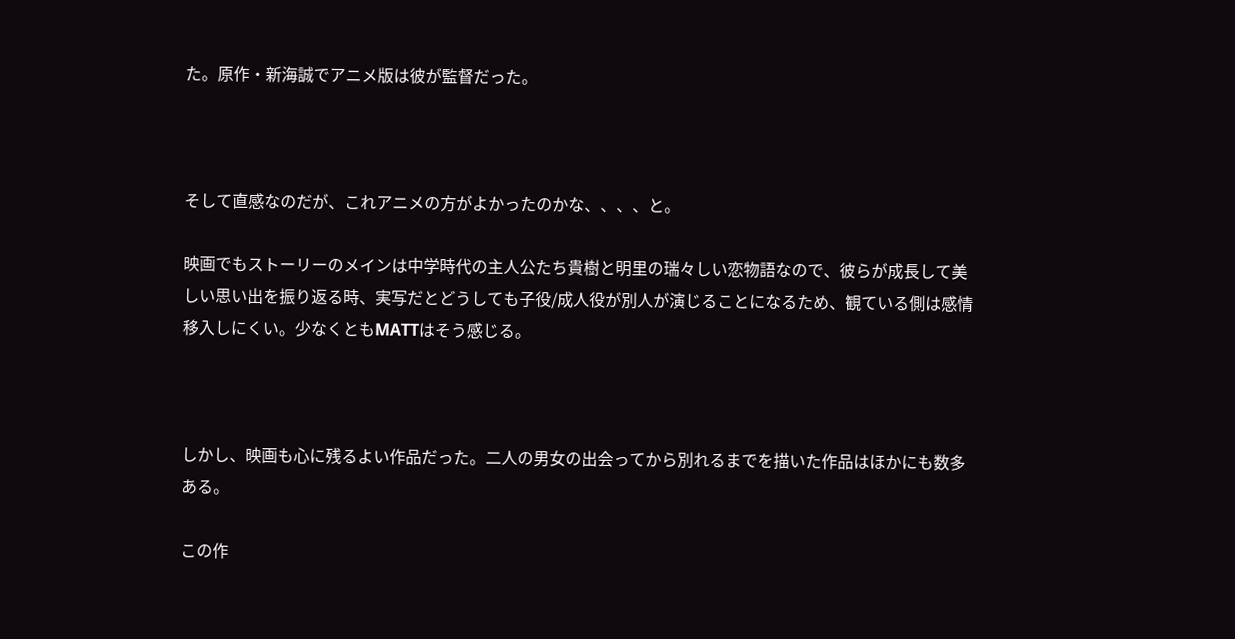た。原作・新海誠でアニメ版は彼が監督だった。



そして直感なのだが、これアニメの方がよかったのかな、、、、と。

映画でもストーリーのメインは中学時代の主人公たち貴樹と明里の瑞々しい恋物語なので、彼らが成長して美しい思い出を振り返る時、実写だとどうしても子役/成人役が別人が演じることになるため、観ている側は感情移入しにくい。少なくともMATTはそう感じる。



しかし、映画も心に残るよい作品だった。二人の男女の出会ってから別れるまでを描いた作品はほかにも数多ある。

この作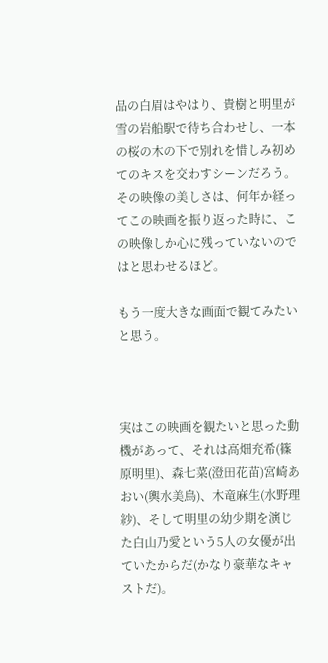品の白眉はやはり、貴樹と明里が雪の岩船駅で待ち合わせし、一本の桜の木の下で別れを惜しみ初めてのキスを交わすシーンだろう。その映像の美しさは、何年か経ってこの映画を振り返った時に、この映像しか心に残っていないのではと思わせるほど。

もう一度大きな画面で観てみたいと思う。



実はこの映画を観たいと思った動機があって、それは高畑充希(篠原明里)、森七菜(澄田花苗)宮崎あおい(輿水美鳥)、木竜麻生(水野理紗)、そして明里の幼少期を演じた白山乃愛という5人の女優が出ていたからだ(かなり豪華なキャストだ)。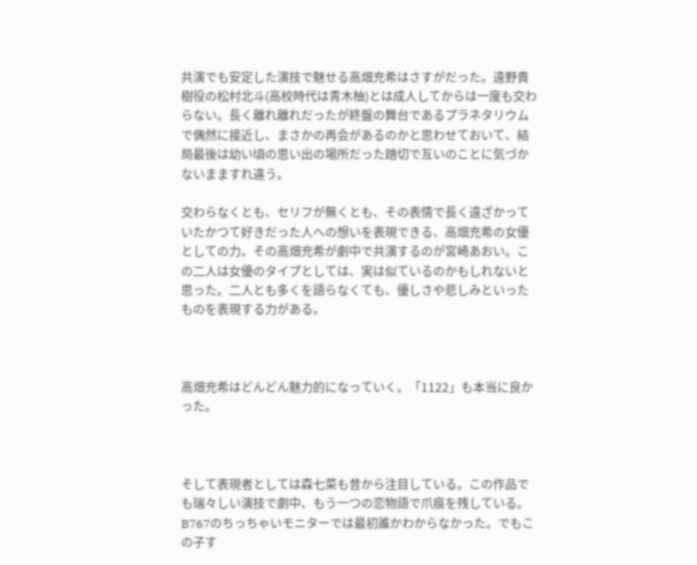共演でも安定した演技で魅せる高畑充希はさすがだった。遠野貴樹役の松村北斗(高校時代は青木柚)とは成人してからは一度も交わらない。長く離れ離れだったが終盤の舞台であるプラネタリウムで偶然に接近し、まさかの再会があるのかと思わせておいて、結局最後は幼い頃の思い出の場所だった踏切で互いのことに気づかないまますれ違う。

交わらなくとも、セリフが無くとも、その表情で長く遠ざかっていたかつて好きだった人への想いを表現できる、高畑充希の女優としての力。その高畑充希が劇中で共演するのが宮崎あおい。この二人は女優のタイプとしては、実は似ているのかもしれないと思った。二人とも多くを語らなくても、優しさや悲しみといったものを表現する力がある。



高畑充希はどんどん魅力的になっていく。「1122」も本当に良かった。



そして表現者としては森七菜も昔から注目している。この作品でも瑞々しい演技で劇中、もう一つの恋物語で爪痕を残している。B767のちっちゃいモニターでは最初誰かわからなかった。でもこの子す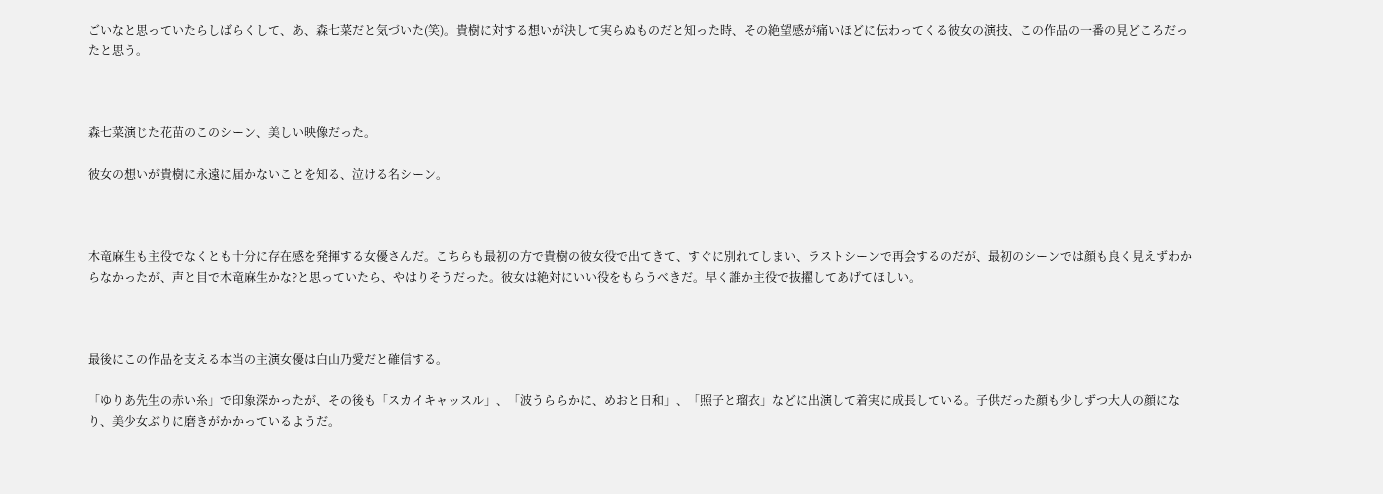ごいなと思っていたらしばらくして、あ、森七菜だと気づいた(笑)。貴樹に対する想いが決して実らぬものだと知った時、その絶望感が痛いほどに伝わってくる彼女の演技、この作品の一番の見どころだったと思う。



森七菜演じた花苗のこのシーン、美しい映像だった。

彼女の想いが貴樹に永遠に届かないことを知る、泣ける名シーン。



木竜麻生も主役でなくとも十分に存在感を発揮する女優さんだ。こちらも最初の方で貴樹の彼女役で出てきて、すぐに別れてしまい、ラストシーンで再会するのだが、最初のシーンでは顔も良く見えずわからなかったが、声と目で木竜麻生かな?と思っていたら、やはりそうだった。彼女は絶対にいい役をもらうべきだ。早く誰か主役で抜擢してあげてほしい。



最後にこの作品を支える本当の主演女優は白山乃愛だと確信する。

「ゆりあ先生の赤い糸」で印象深かったが、その後も「スカイキャッスル」、「波うららかに、めおと日和」、「照子と瑠衣」などに出演して着実に成長している。子供だった顔も少しずつ大人の顔になり、美少女ぶりに磨きがかかっているようだ。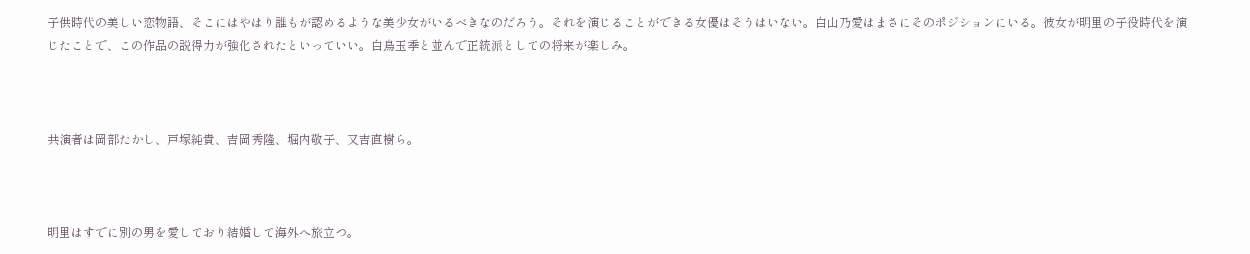子供時代の美しい恋物語、そこにはやはり誰もが認めるような美少女がいるべきなのだろう。それを演じることができる女優はそうはいない。白山乃愛はまさにそのポジションにいる。彼女が明里の子役時代を演じたことで、この作品の説得力が強化されたといっていい。白鳥玉季と並んで正統派としての将来が楽しみ。



共演者は岡部たかし、戸塚純貴、吉岡秀隆、堀内敬子、又吉直樹ら。



明里はすでに別の男を愛しており結婚して海外へ旅立つ。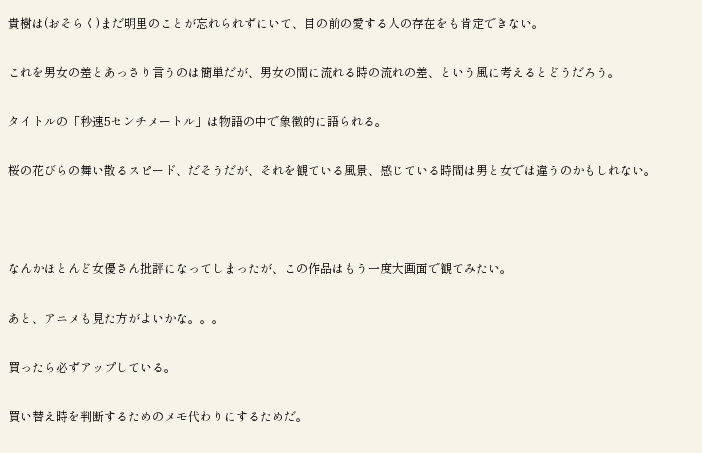貴樹は(おそらく)まだ明里のことが忘れられずにいて、目の前の愛する人の存在をも肯定できない。

これを男女の差とあっさり言うのは簡単だが、男女の間に流れる時の流れの差、という風に考えるとどうだろう。

タイトルの「秒速5センチメートル」は物語の中で象徴的に語られる。

桜の花びらの舞い散るスピード、だそうだが、それを観ている風景、感じている時間は男と女では違うのかもしれない。



なんかほとんど女優さん批評になってしまったが、この作品はもう一度大画面で観てみたい。

あと、アニメも見た方がよいかな。。。

買ったら必ずアップしている。

買い替え時を判断するためのメモ代わりにするためだ。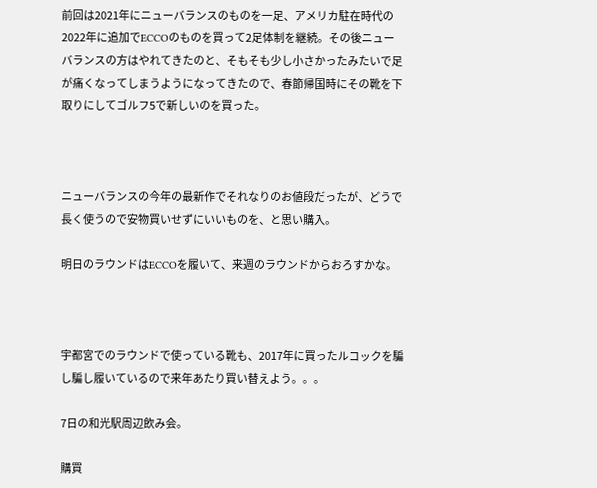前回は2021年にニューバランスのものを一足、アメリカ駐在時代の2022年に追加でECCOのものを買って2足体制を継続。その後ニューバランスの方はやれてきたのと、そもそも少し小さかったみたいで足が痛くなってしまうようになってきたので、春節帰国時にその靴を下取りにしてゴルフ5で新しいのを買った。



ニューバランスの今年の最新作でそれなりのお値段だったが、どうで長く使うので安物買いせずにいいものを、と思い購入。

明日のラウンドはECCOを履いて、来週のラウンドからおろすかな。



宇都宮でのラウンドで使っている靴も、2017年に買ったルコックを騙し騙し履いているので来年あたり買い替えよう。。。

7日の和光駅周辺飲み会。

購買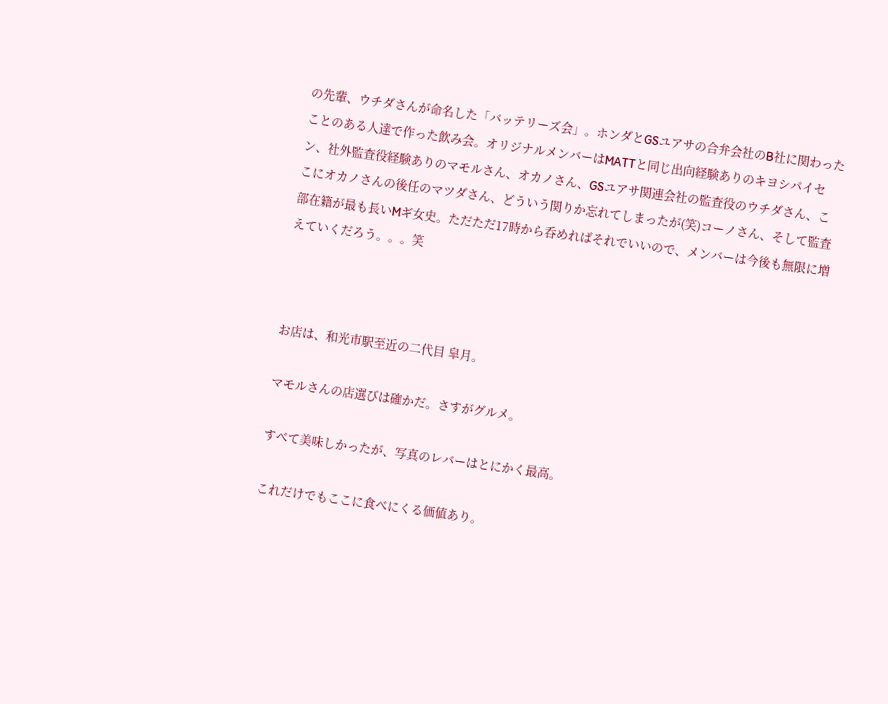の先輩、ウチダさんが命名した「バッテリーズ会」。ホンダとGSユアサの合弁会社のB社に関わったことのある人達で作った飲み会。オリジナルメンバーはMATTと同じ出向経験ありのキヨシパイセン、社外監査役経験ありのマモルさん、オカノさん、GSユアサ関連会社の監査役のウチダさん、ここにオカノさんの後任のマツダさん、どういう関りか忘れてしまったが(笑)コーノさん、そして監査部在籍が最も長いMギ女史。ただただ17時から呑めればそれでいいので、メンバーは今後も無限に増えていくだろう。。。笑



お店は、和光市駅至近の二代目 皐月。

マモルさんの店選びは確かだ。さすがグルメ。

すべて美味しかったが、写真のレバーはとにかく最高。

これだけでもここに食べにくる価値あり。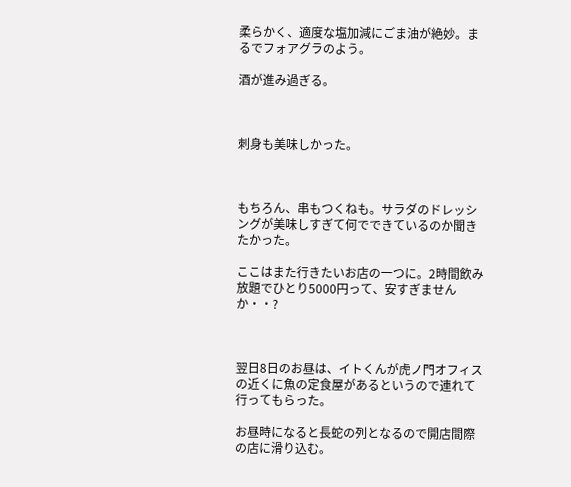柔らかく、適度な塩加減にごま油が絶妙。まるでフォアグラのよう。

酒が進み過ぎる。



刺身も美味しかった。



もちろん、串もつくねも。サラダのドレッシングが美味しすぎて何でできているのか聞きたかった。

ここはまた行きたいお店の一つに。2時間飲み放題でひとり5000円って、安すぎませんか・・?



翌日8日のお昼は、イトくんが虎ノ門オフィスの近くに魚の定食屋があるというので連れて行ってもらった。

お昼時になると長蛇の列となるので開店間際の店に滑り込む。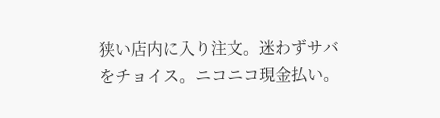狭い店内に入り注文。迷わずサバをチョイス。ニコニコ現金払い。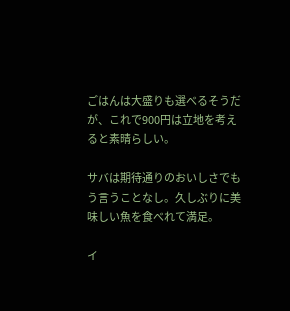ごはんは大盛りも選べるそうだが、これで900円は立地を考えると素晴らしい。

サバは期待通りのおいしさでもう言うことなし。久しぶりに美味しい魚を食べれて満足。

イ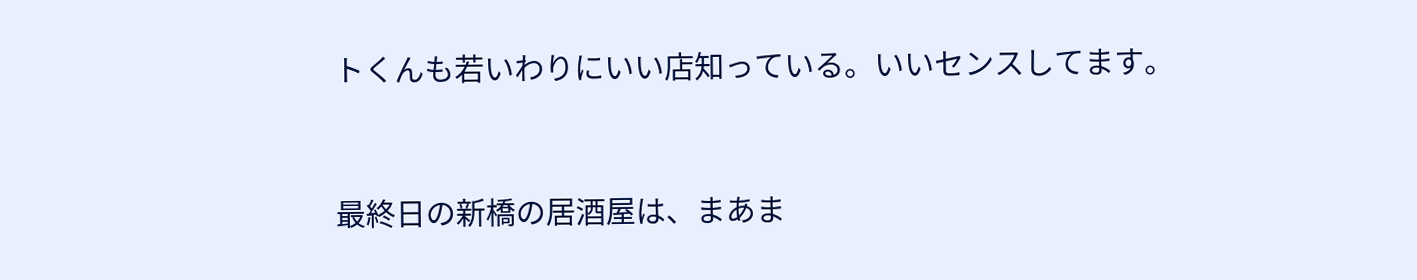トくんも若いわりにいい店知っている。いいセンスしてます。



最終日の新橋の居酒屋は、まあま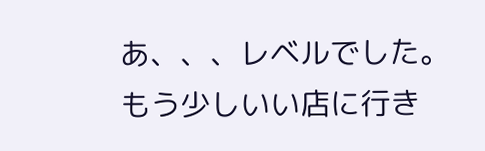あ、、、レベルでした。もう少しいい店に行き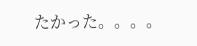たかった。。。。